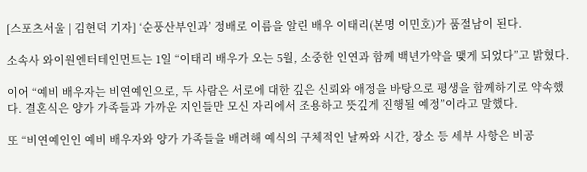[스포츠서울 | 김현덕 기자] ‘순풍산부인과’ 정배로 이름을 알린 배우 이태리(본명 이민호)가 품절남이 된다.

소속사 와이원엔터테인먼트는 1일 “이태리 배우가 오는 5월, 소중한 인연과 함께 백년가약을 맺게 되었다”고 밝혔다.

이어 “예비 배우자는 비연예인으로, 두 사람은 서로에 대한 깊은 신뢰와 애정을 바탕으로 평생을 함께하기로 약속했다. 결혼식은 양가 가족들과 가까운 지인들만 모신 자리에서 조용하고 뜻깊게 진행될 예정”이라고 말했다.

또 “비연예인인 예비 배우자와 양가 가족들을 배려해 예식의 구체적인 날짜와 시간, 장소 등 세부 사항은 비공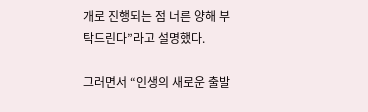개로 진행되는 점 너른 양해 부탁드린다”라고 설명했다.

그러면서 “인생의 새로운 출발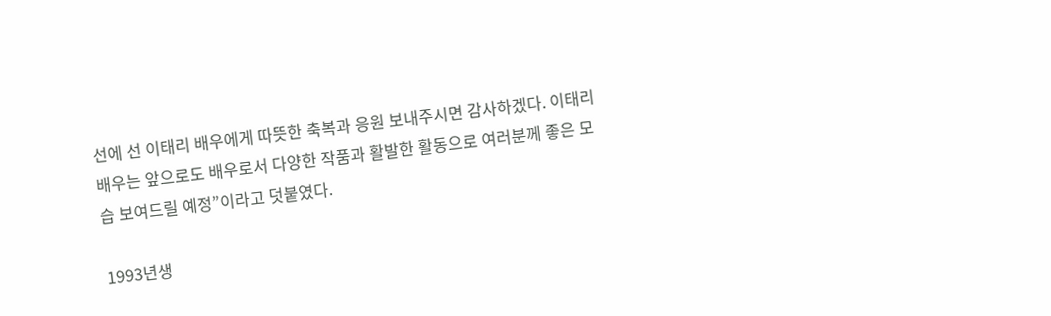선에 선 이태리 배우에게 따뜻한 축복과 응원 보내주시면 감사하겠다. 이태리 배우는 앞으로도 배우로서 다양한 작품과 활발한 활동으로 여러분께 좋은 모습 보여드릴 예정”이라고 덧붙였다.

1993년생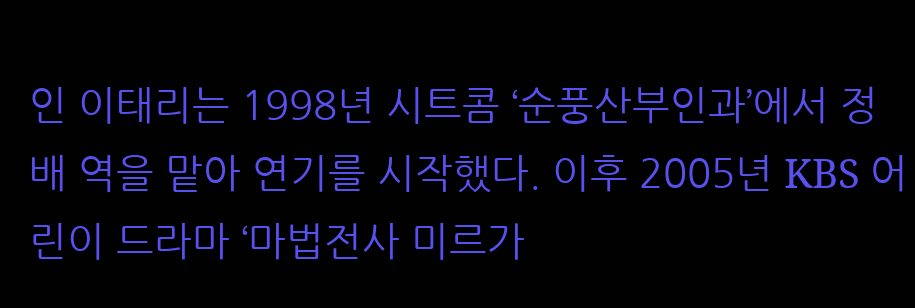인 이태리는 1998년 시트콤 ‘순풍산부인과’에서 정배 역을 맡아 연기를 시작했다. 이후 2005년 KBS 어린이 드라마 ‘마법전사 미르가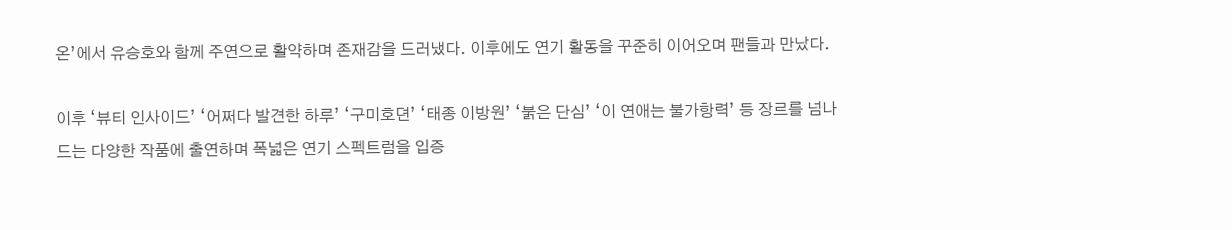온’에서 유승호와 함께 주연으로 활약하며 존재감을 드러냈다. 이후에도 연기 활동을 꾸준히 이어오며 팬들과 만났다.

이후 ‘뷰티 인사이드’ ‘어쩌다 발견한 하루’ ‘구미호뎐’ ‘태종 이방원’ ‘붉은 단심’ ‘이 연애는 불가항력’ 등 장르를 넘나드는 다양한 작품에 출연하며 폭넓은 연기 스펙트럼을 입증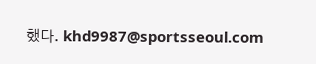했다. khd9987@sportsseoul.com